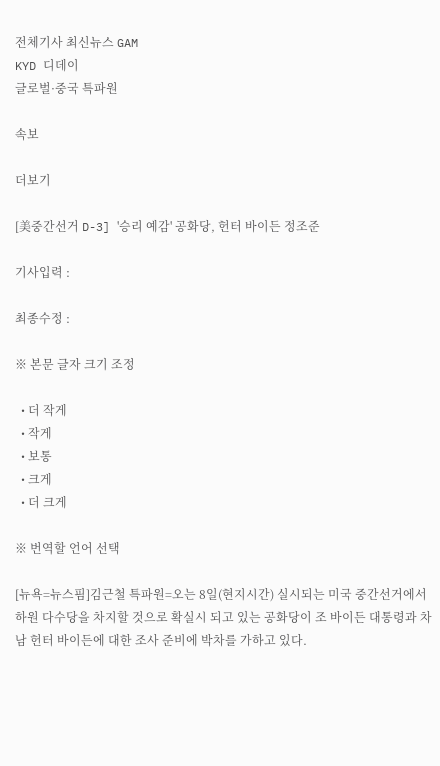전체기사 최신뉴스 GAM
KYD 디데이
글로벌·중국 특파원

속보

더보기

[美중간선거 D-3] '승리 예감' 공화당, 헌터 바이든 정조준

기사입력 :

최종수정 :

※ 본문 글자 크기 조정

  • 더 작게
  • 작게
  • 보통
  • 크게
  • 더 크게

※ 번역할 언어 선택

[뉴욕=뉴스핌]김근철 특파원=오는 8일(현지시간) 실시되는 미국 중간선거에서 하원 다수당을 차지할 것으로 확실시 되고 있는 공화당이 조 바이든 대통령과 차남 헌터 바이든에 대한 조사 준비에 박차를 가하고 있다.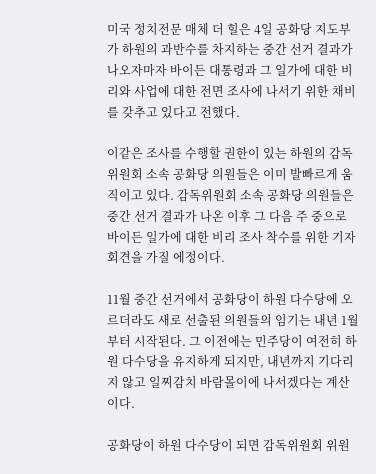미국 정치전문 매체 더 힐은 4일 공화당 지도부가 하원의 과반수를 차지하는 중간 선거 결과가 나오자마자 바이든 대통령과 그 일가에 대한 비리와 사업에 대한 전면 조사에 나서기 위한 채비를 갖추고 있다고 전했다.

이같은 조사를 수행할 권한이 있는 하원의 감독위원회 소속 공화당 의원들은 이미 발빠르게 움직이고 있다. 감독위원회 소속 공화당 의원들은 중간 선거 결과가 나온 이후 그 다음 주 중으로 바이든 일가에 대한 비리 조사 착수를 위한 기자회견을 가질 에정이다.

11월 중간 선거에서 공화당이 하원 다수당에 오르더라도 새로 선출된 의원들의 임기는 내년 1월부터 시작된다. 그 이전에는 민주당이 여전히 하원 다수당을 유지하게 되지만, 내년까지 기다리지 않고 일찌감치 바람몰이에 나서겠다는 계산이다.

공화당이 하원 다수당이 되면 감독위원회 위원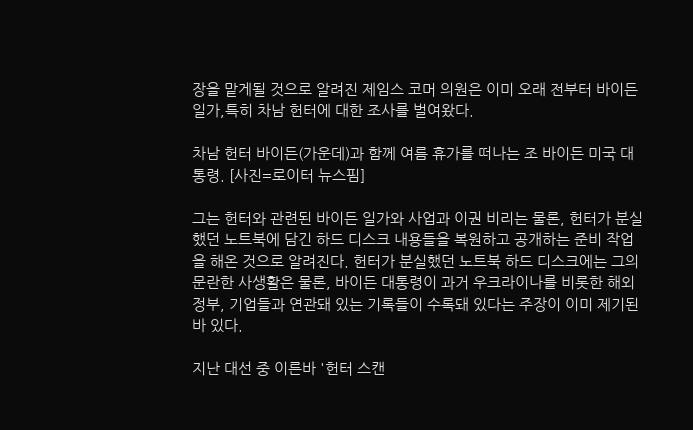장을 맡게될 것으로 알려진 제임스 코머 의원은 이미 오래 전부터 바이든 일가,특히 차남 헌터에 대한 조사를 벌여왔다.

차남 헌터 바이든(가운데)과 함께 여름 휴가를 떠나는 조 바이든 미국 대통령. [사진=로이터 뉴스핌]

그는 헌터와 관련된 바이든 일가와 사업과 이권 비리는 물론, 헌터가 분실했던 노트북에 담긴 하드 디스크 내용들을 복원하고 공개하는 준비 작업을 해온 것으로 알려진다. 헌터가 분실했던 노트북 하드 디스크에는 그의 문란한 사생활은 물론, 바이든 대통령이 과거 우크라이나를 비롯한 해외 정부, 기업들과 연관돼 있는 기록들이 수록돼 있다는 주장이 이미 제기된 바 있다.

지난 대선 중 이른바 '헌터 스캔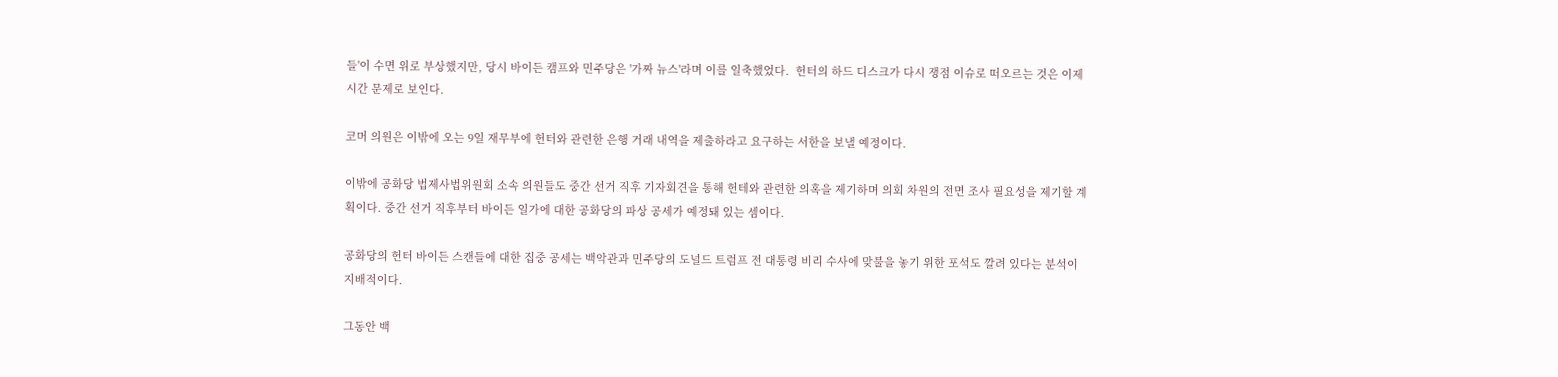들'이 수면 위로 부상했지만, 당시 바이든 캠프와 민주당은 '가짜 뉴스'라며 이를 일축했었다.  헌터의 하드 디스크가 다시 쟁점 이슈로 떠오르는 것은 이제 시간 문제로 보인다.

코머 의원은 이밖에 오는 9일 재무부에 헌터와 관련한 은행 거래 내역을 제출하라고 요구하는 서한을 보낼 예정이다.

이밖에 공화당 법제사법위원회 소속 의원들도 중간 선거 직후 기자회견을 통해 헌테와 관련한 의혹을 제기하며 의회 차원의 전면 조사 필요성을 제기할 계획이다. 중간 선거 직후부터 바이든 일가에 대한 공화당의 파상 공세가 예정돼 있는 셈이다.

공화당의 헌터 바이든 스캔들에 대한 집중 공세는 백악관과 민주당의 도널드 트럼프 전 대통령 비리 수사에 맞불을 놓기 위한 포석도 깔려 있다는 분석이 지배적이다.

그동안 백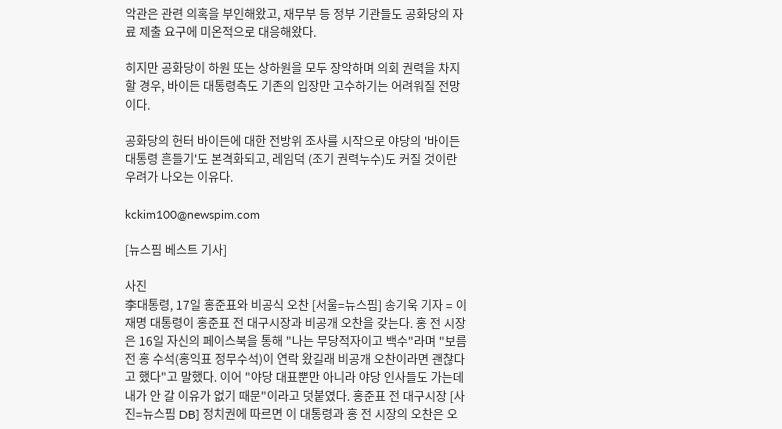악관은 관련 의혹을 부인해왔고, 재무부 등 정부 기관들도 공화당의 자료 제출 요구에 미온적으로 대응해왔다.

히지만 공화당이 하원 또는 상하원을 모두 장악하며 의회 권력을 차지할 경우, 바이든 대통령측도 기존의 입장만 고수하기는 어려워질 전망이다.

공화당의 헌터 바이든에 대한 전방위 조사를 시작으로 야당의 '바이든 대통령 흔들기'도 본격화되고, 레임덕 (조기 권력누수)도 커질 것이란 우려가 나오는 이유다.

kckim100@newspim.com

[뉴스핌 베스트 기사]

사진
李대통령, 17일 홍준표와 비공식 오찬 [서울=뉴스핌] 송기욱 기자 = 이재명 대통령이 홍준표 전 대구시장과 비공개 오찬을 갖는다. 홍 전 시장은 16일 자신의 페이스북을 통해 "나는 무당적자이고 백수"라며 "보름 전 홍 수석(홍익표 정무수석)이 연락 왔길래 비공개 오찬이라면 괜찮다고 했다"고 말했다. 이어 "야당 대표뿐만 아니라 야당 인사들도 가는데 내가 안 갈 이유가 없기 때문"이라고 덧붙였다. 홍준표 전 대구시장 [사진=뉴스핌 DB] 정치권에 따르면 이 대통령과 홍 전 시장의 오찬은 오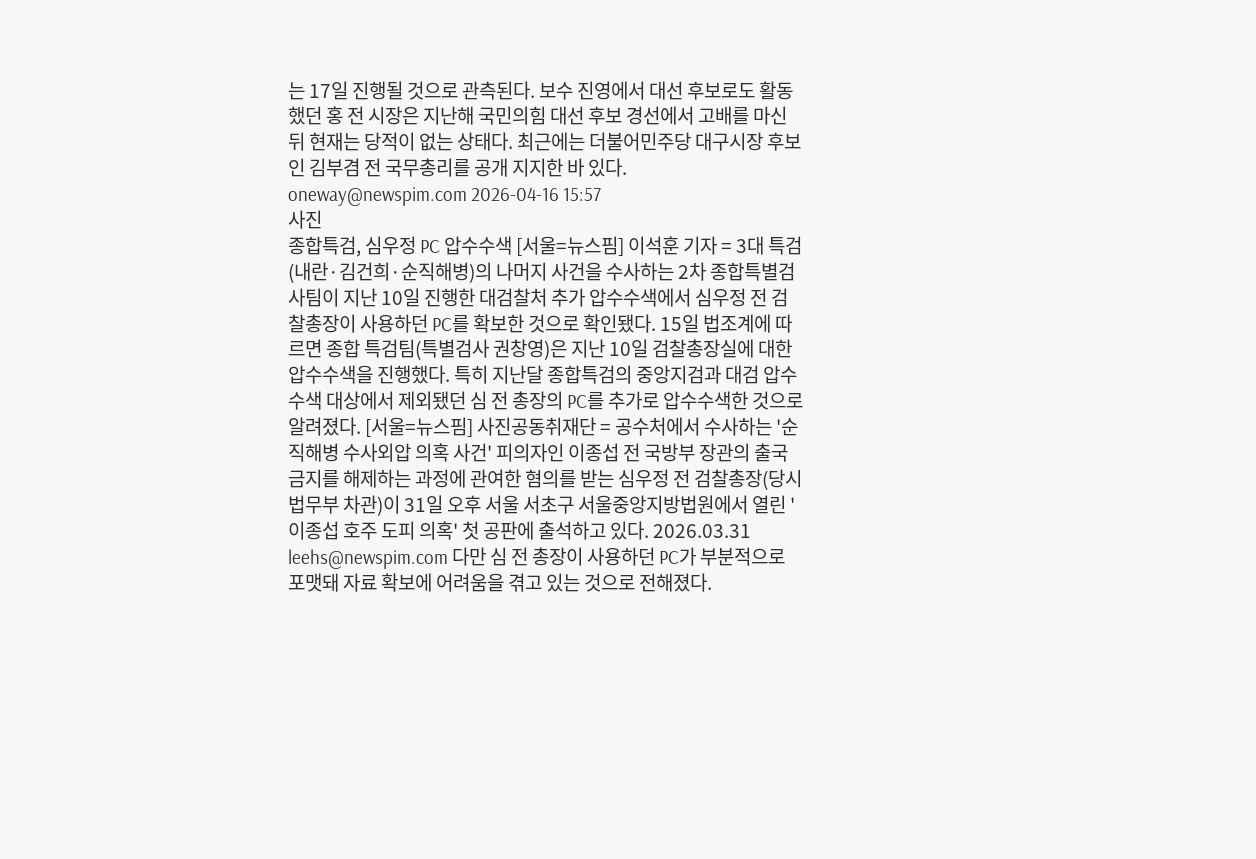는 17일 진행될 것으로 관측된다. 보수 진영에서 대선 후보로도 활동했던 홍 전 시장은 지난해 국민의힘 대선 후보 경선에서 고배를 마신 뒤 현재는 당적이 없는 상태다. 최근에는 더불어민주당 대구시장 후보인 김부겸 전 국무총리를 공개 지지한 바 있다. oneway@newspim.com 2026-04-16 15:57
사진
종합특검, 심우정 PC 압수수색 [서울=뉴스핌] 이석훈 기자 = 3대 특검(내란·김건희·순직해병)의 나머지 사건을 수사하는 2차 종합특별검사팀이 지난 10일 진행한 대검찰처 추가 압수수색에서 심우정 전 검찰총장이 사용하던 PC를 확보한 것으로 확인됐다. 15일 법조계에 따르면 종합 특검팀(특별검사 권창영)은 지난 10일 검찰총장실에 대한 압수수색을 진행했다. 특히 지난달 종합특검의 중앙지검과 대검 압수수색 대상에서 제외됐던 심 전 총장의 PC를 추가로 압수수색한 것으로 알려졌다. [서울=뉴스핌] 사진공동취재단 = 공수처에서 수사하는 '순직해병 수사외압 의혹 사건' 피의자인 이종섭 전 국방부 장관의 출국금지를 해제하는 과정에 관여한 혐의를 받는 심우정 전 검찰총장(당시 법무부 차관)이 31일 오후 서울 서초구 서울중앙지방법원에서 열린 '이종섭 호주 도피 의혹' 첫 공판에 출석하고 있다. 2026.03.31 leehs@newspim.com 다만 심 전 총장이 사용하던 PC가 부분적으로 포맷돼 자료 확보에 어려움을 겪고 있는 것으로 전해졌다.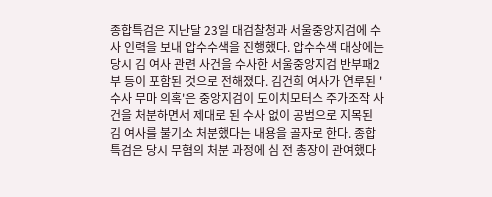종합특검은 지난달 23일 대검찰청과 서울중앙지검에 수사 인력을 보내 압수수색을 진행했다. 압수수색 대상에는 당시 김 여사 관련 사건을 수사한 서울중앙지검 반부패2부 등이 포함된 것으로 전해졌다. 김건희 여사가 연루된 '수사 무마 의혹'은 중앙지검이 도이치모터스 주가조작 사건을 처분하면서 제대로 된 수사 없이 공범으로 지목된 김 여사를 불기소 처분했다는 내용을 골자로 한다. 종합특검은 당시 무혐의 처분 과정에 심 전 총장이 관여했다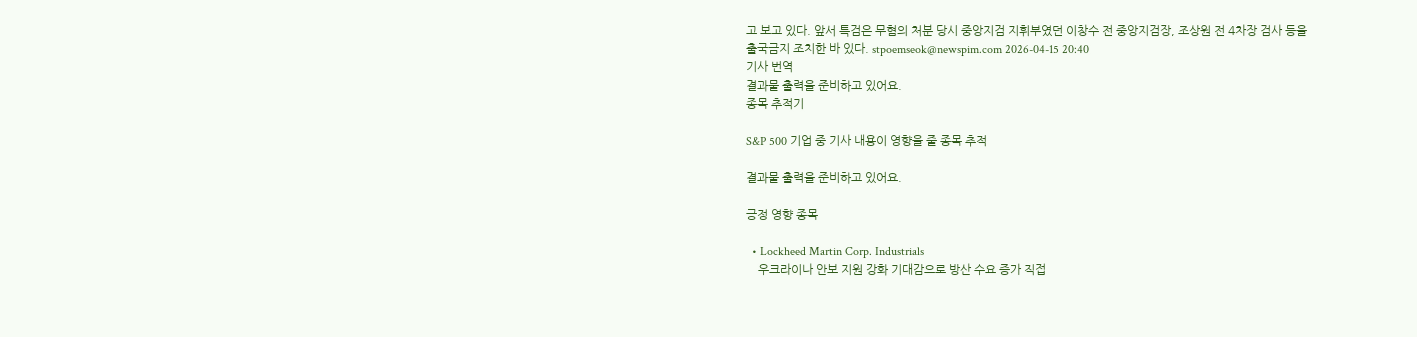고 보고 있다. 앞서 특검은 무혐의 처분 당시 중앙지검 지휘부였던 이창수 전 중앙지검장, 조상원 전 4차장 검사 등을 출국금지 조치한 바 있다. stpoemseok@newspim.com 2026-04-15 20:40
기사 번역
결과물 출력을 준비하고 있어요.
종목 추적기

S&P 500 기업 중 기사 내용이 영향을 줄 종목 추적

결과물 출력을 준비하고 있어요.

긍정 영향 종목

  • Lockheed Martin Corp. Industrials
    우크라이나 안보 지원 강화 기대감으로 방산 수요 증가 직접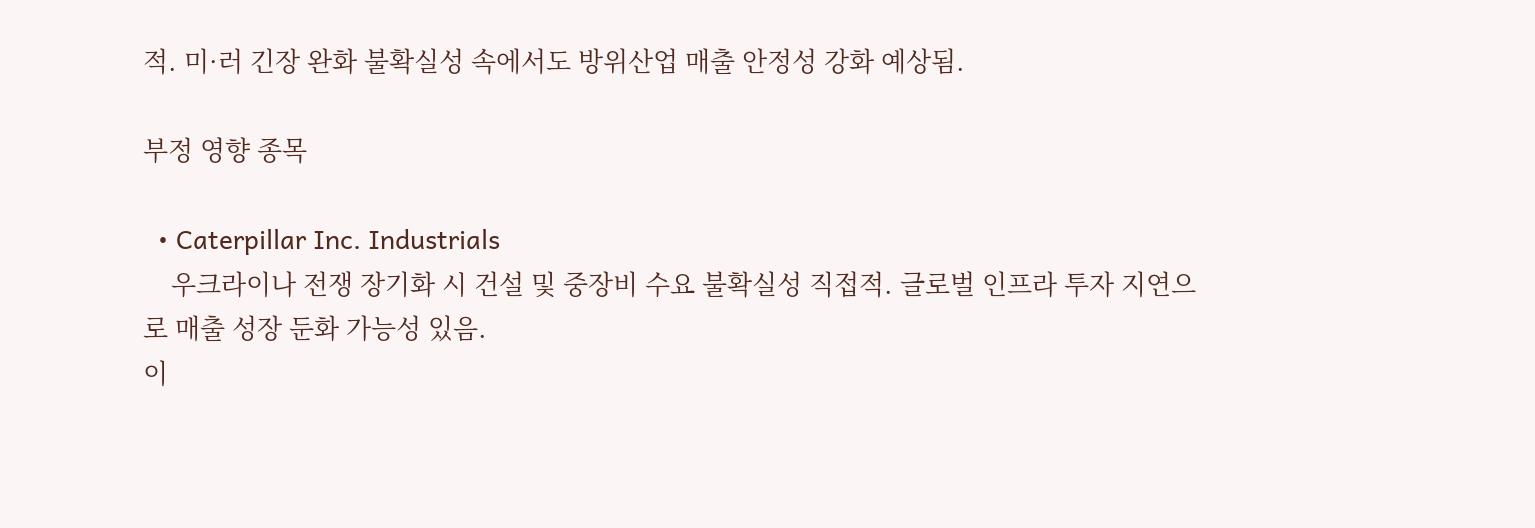적. 미·러 긴장 완화 불확실성 속에서도 방위산업 매출 안정성 강화 예상됨.

부정 영향 종목

  • Caterpillar Inc. Industrials
    우크라이나 전쟁 장기화 시 건설 및 중장비 수요 불확실성 직접적. 글로벌 인프라 투자 지연으로 매출 성장 둔화 가능성 있음.
이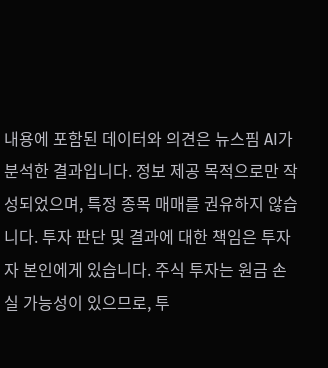내용에 포함된 데이터와 의견은 뉴스핌 AI가 분석한 결과입니다. 정보 제공 목적으로만 작성되었으며, 특정 종목 매매를 권유하지 않습니다. 투자 판단 및 결과에 대한 책임은 투자자 본인에게 있습니다. 주식 투자는 원금 손실 가능성이 있으므로, 투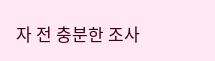자 전 충분한 조사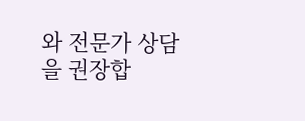와 전문가 상담을 권장합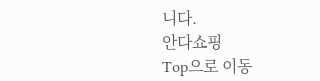니다.
안다쇼핑
Top으로 이동